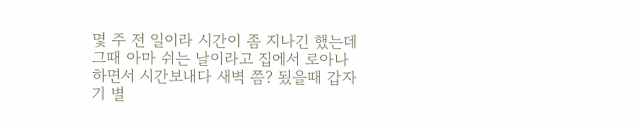몇 주 전 일이라 시간이 좀 지나긴 했는데 그때 아마 쉬는 날이라고 집에서 로아나하면서 시간보내다 새벽 쯤? 됬을때 갑자기 별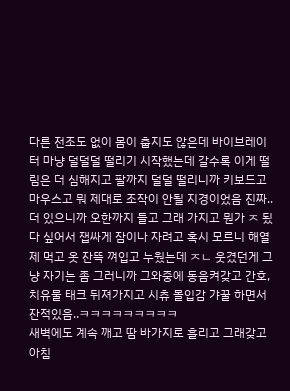다른 전조도 없이 몸이 춥지도 않은데 바이브레이터 마냥 덜덜덜 떨리기 시작했는데 갈수록 이게 떨림은 더 심해지고 팔까지 덜덜 떨리니까 키보드고 마우스고 뭐 제대로 조작이 안될 지경이었음 진짜.. 더 있으니까 오한까지 들고 그래 가지고 뭔가 ㅈ 됬다 싶어서 잽싸게 잠이나 자려고 혹시 모르니 해열제 먹고 옷 잔뜩 껴입고 누웠는데 ㅈㄴ 웃겼던게 그냥 자기는 좀 그러니까 그와중에 동음켜갖고 간호, 치유물 태크 뒤져가지고 시츄 몰입감 갸꿀 하면서 잔적있음..ㅋㅋㅋㅋㅋㅋㅋㅋㅋ
새벽에도 계속 깨고 땀 바가지로 흘리고 그래갖고 아침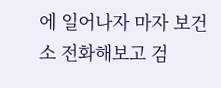에 일어나자 마자 보건소 전화해보고 검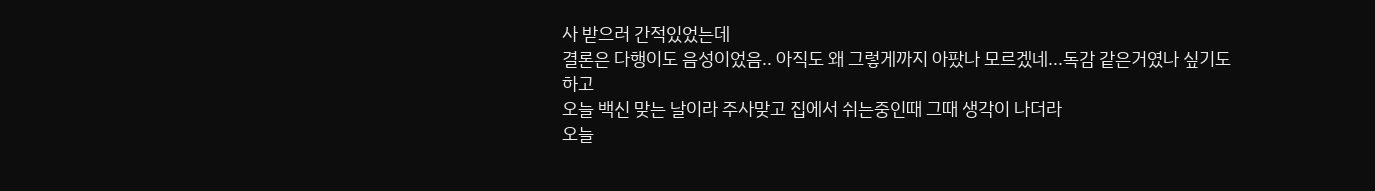사 받으러 간적있었는데
결론은 다행이도 음성이었음.. 아직도 왜 그렇게까지 아팠나 모르겠네...독감 같은거였나 싶기도 하고
오늘 백신 맞는 날이라 주사맞고 집에서 쉬는중인때 그때 생각이 나더라
오늘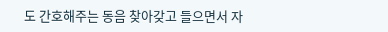도 간호해주는 동음 찾아갖고 들으면서 자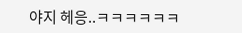야지 헤응..ㅋㅋㅋㅋㅋㅋ